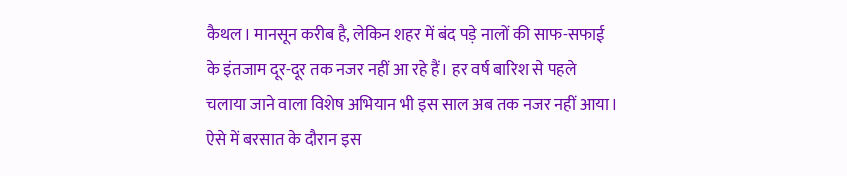कैथल। मानसून करीब है, लेकिन शहर में बंद पड़े नालों की साफ-सफाई के इंतजाम दूर-दूर तक नजर नहीं आ रहे हैं। हर वर्ष बारिश से पहले चलाया जाने वाला विशेष अभियान भी इस साल अब तक नजर नहीं आया। ऐसे में बरसात के दौरान इस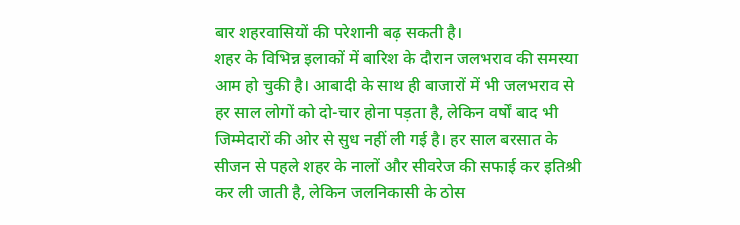बार शहरवासियों की परेशानी बढ़ सकती है।
शहर के विभिन्न इलाकों में बारिश के दौरान जलभराव की समस्या आम हो चुकी है। आबादी के साथ ही बाजारों में भी जलभराव से हर साल लोगों को दो-चार होना पड़ता है, लेकिन वर्षों बाद भी जिम्मेदारों की ओर से सुध नहीं ली गई है। हर साल बरसात के सीजन से पहले शहर के नालों और सीवरेज की सफाई कर इतिश्री कर ली जाती है, लेकिन जलनिकासी के ठोस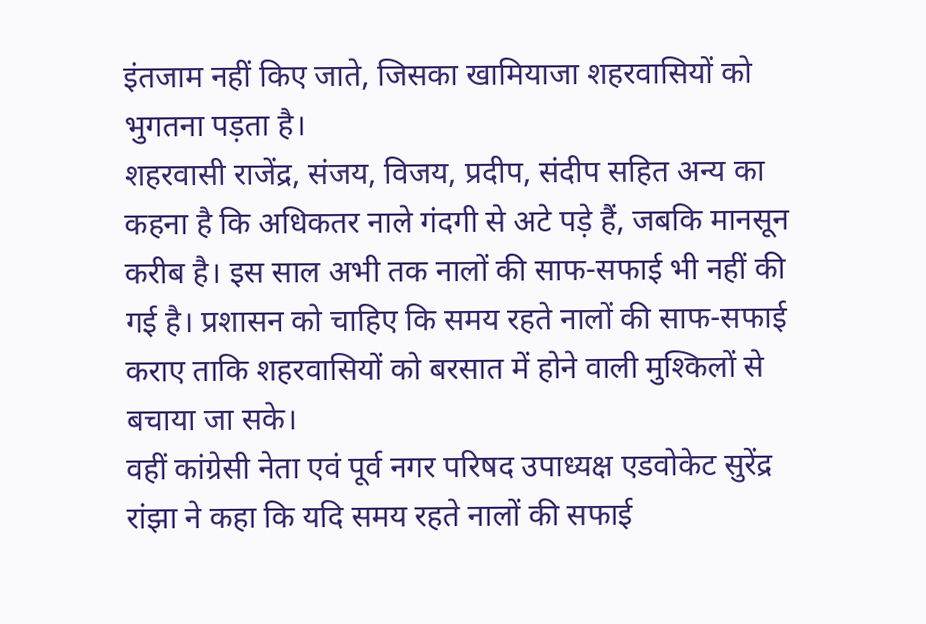इंतजाम नहीं किए जाते, जिसका खामियाजा शहरवासियों को भुगतना पड़ता है।
शहरवासी राजेंद्र, संजय, विजय, प्रदीप, संदीप सहित अन्य का कहना है कि अधिकतर नाले गंदगी से अटे पड़े हैं, जबकि मानसून करीब है। इस साल अभी तक नालों की साफ-सफाई भी नहीं की गई है। प्रशासन को चाहिए कि समय रहते नालों की साफ-सफाई कराए ताकि शहरवासियों को बरसात में होने वाली मुश्किलों से बचाया जा सके।
वहीं कांग्रेसी नेता एवं पूर्व नगर परिषद उपाध्यक्ष एडवोकेट सुरेंद्र रांझा ने कहा कि यदि समय रहते नालों की सफाई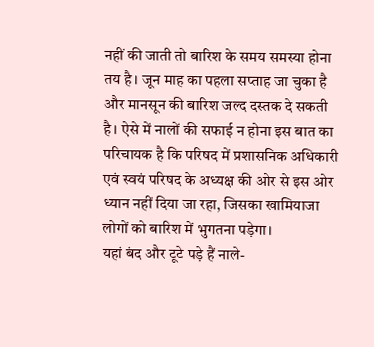नहीं की जाती तो बारिश के समय समस्या होना तय है। जून माह का पहला सप्ताह जा चुका है और मानसून की बारिश जल्द दस्तक दे सकती है। ऐसे में नालों की सफाई न होना इस बात का परिचायक है कि परिषद में प्रशासनिक अधिकारी एवं स्वयं परिषद के अध्यक्ष की ओर से इस ओर ध्यान नहीं दिया जा रहा, जिसका खामियाजा लोगों को बारिश में भुगतना पड़ेगा।
यहां बंद और टूटे पड़े हैं नाले-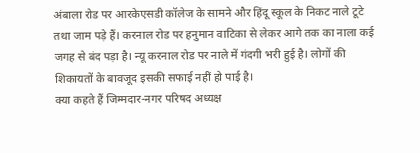अंबाला रोड पर आरकेएसडी कॉलेज के सामने और हिंदू स्कूल के निकट नाले टूटे तथा जाम पड़े हैं। करनाल रोड पर हनुमान वाटिका से लेकर आगे तक का नाला कई जगह से बंद पड़ा है। न्यू करनाल रोड पर नाले में गंदगी भरी हुई है। लोगों की शिकायतों के बावजूद इसकी सफाई नहीं हो पाई है।
क्या कहते हैं जिम्मदार-नगर परिषद अध्यक्ष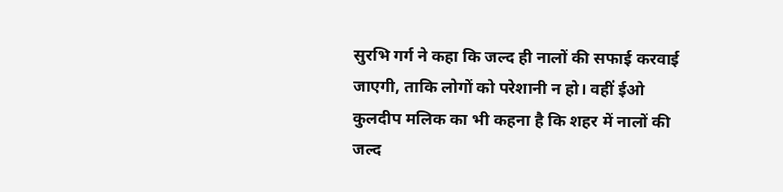सुरभि गर्ग ने कहा कि जल्द ही नालों की सफाई करवाई जाएगी, ताकि लोगों को परेशानी न हो। वहीं ईओ कुलदीप मलिक का भी कहना है कि शहर में नालों की जल्द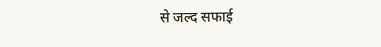से जल्द सफाई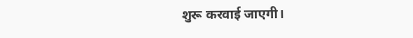शुरू करवाई जाएगी।